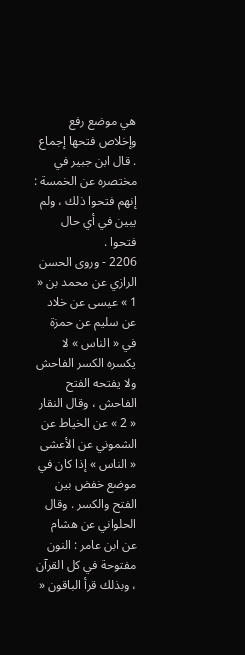هي موضع رفع وإخلاص فتحها إجماع . قال ابن جبير في مختصره عن الخمسة : إنهم فتحوا ذلك ، ولم يبين في أي حال فتحوا .
2206 - وروى الحسن الرازي عن محمد بن « 1 » عيسى عن خلاد عن سليم عن حمزة في « الناس » لا يكسره الكسر الفاحش ولا يفتحه الفتح الفاحش ، وقال النقار « 2 » عن الخياط عن الشموني عن الأعشى « الناس » إذا كان في موضع خفض بين الفتح والكسر . وقال الحلواني عن هشام عن ابن عامر : النون مفتوحة في كل القرآن ، وبذلك قرأ الباقون «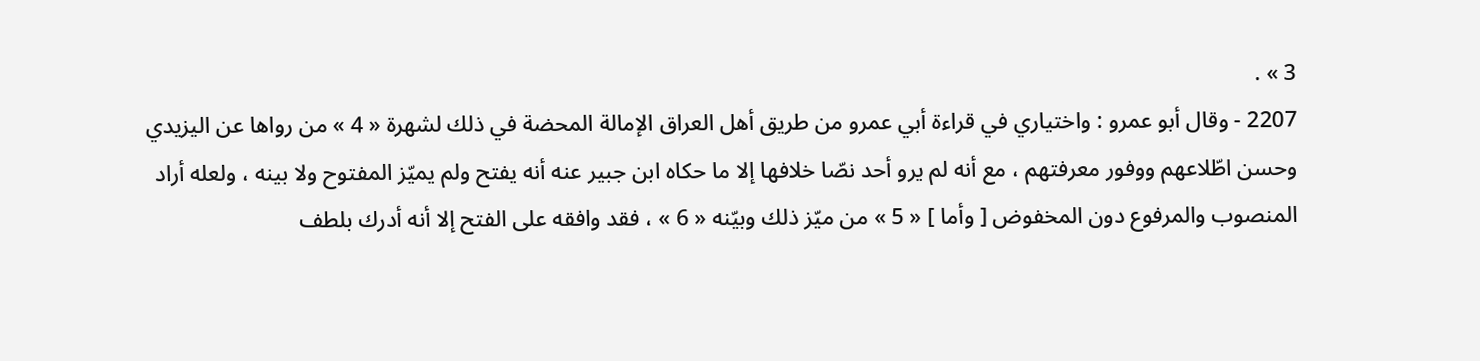3 » .
2207 - وقال أبو عمرو : واختياري في قراءة أبي عمرو من طريق أهل العراق الإمالة المحضة في ذلك لشهرة « 4 » من رواها عن اليزيدي وحسن اطّلاعهم ووفور معرفتهم ، مع أنه لم يرو أحد نصّا خلافها إلا ما حكاه ابن جبير عنه أنه يفتح ولم يميّز المفتوح ولا بينه ، ولعله أراد المنصوب والمرفوع دون المخفوض [ وأما ] « 5 » من ميّز ذلك وبيّنه « 6 » ، فقد وافقه على الفتح إلا أنه أدرك بلطف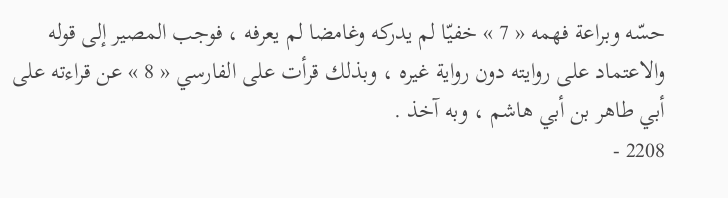حسّه وبراعة فهمه « 7 » خفيّا لم يدركه وغامضا لم يعرفه ، فوجب المصير إلى قوله والاعتماد على روايته دون رواية غيره ، وبذلك قرأت على الفارسي « 8 » عن قراءته على أبي طاهر بن أبي هاشم ، وبه آخذ .
2208 -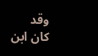وقد كان ابن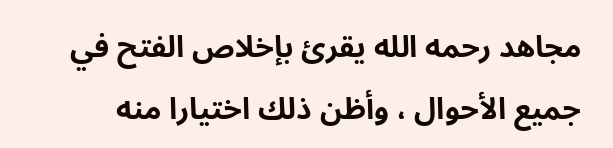مجاهد رحمه الله يقرئ بإخلاص الفتح في جميع الأحوال ، وأظن ذلك اختيارا منه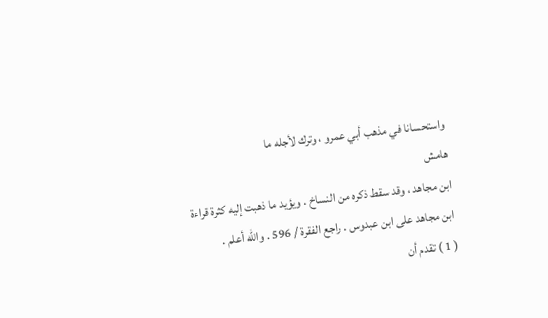واستحسانا في مذهب أبي عمرو ، وترك لأجله ما
هامش
ابن مجاهد ، وقد سقط ذكره من النساخ . ويؤيد ما ذهبت إليه كثرة قراءة ابن مجاهد على ابن عبدوس . راجع الفقرة / 596 . والله أعلم .
( 1 ) تقدم أن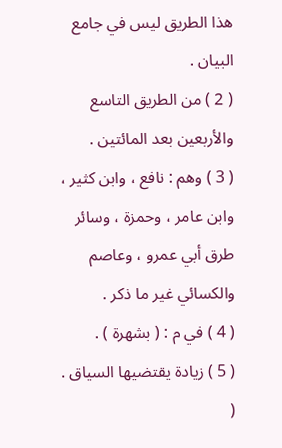هذا الطريق ليس في جامع البيان .
( 2 ) من الطريق التاسع والأربعين بعد المائتين .
( 3 ) وهم : نافع ، وابن كثير ، وابن عامر ، وحمزة ، وسائر طرق أبي عمرو ، وعاصم والكسائي غير ما ذكر .
( 4 ) في م : ( بشهرة ) .
( 5 ) زيادة يقتضيها السياق .
(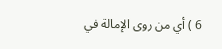6 ) أي من روى الإمالة في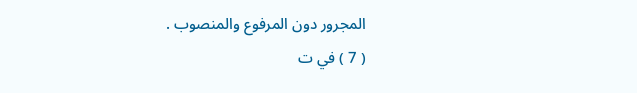المجرور دون المرفوع والمنصوب .
( 7 ) في ت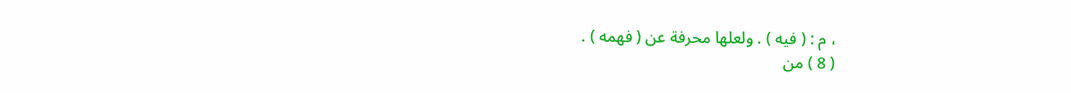، م : ( فيه ) . ولعلها محرفة عن ( فهمه ) .
( 8 ) من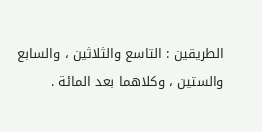الطريقين : التاسع والثلاثين ، والسابع والستين ، وكلاهما بعد المائة .